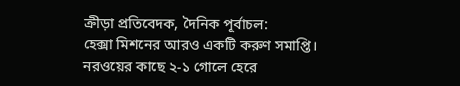ক্রীড়া প্রতিবেদক, দৈনিক পূর্বাচল:
হেক্সা মিশনের আরও একটি করুণ সমাপ্তি। নরওয়ের কাছে ২-১ গোলে হেরে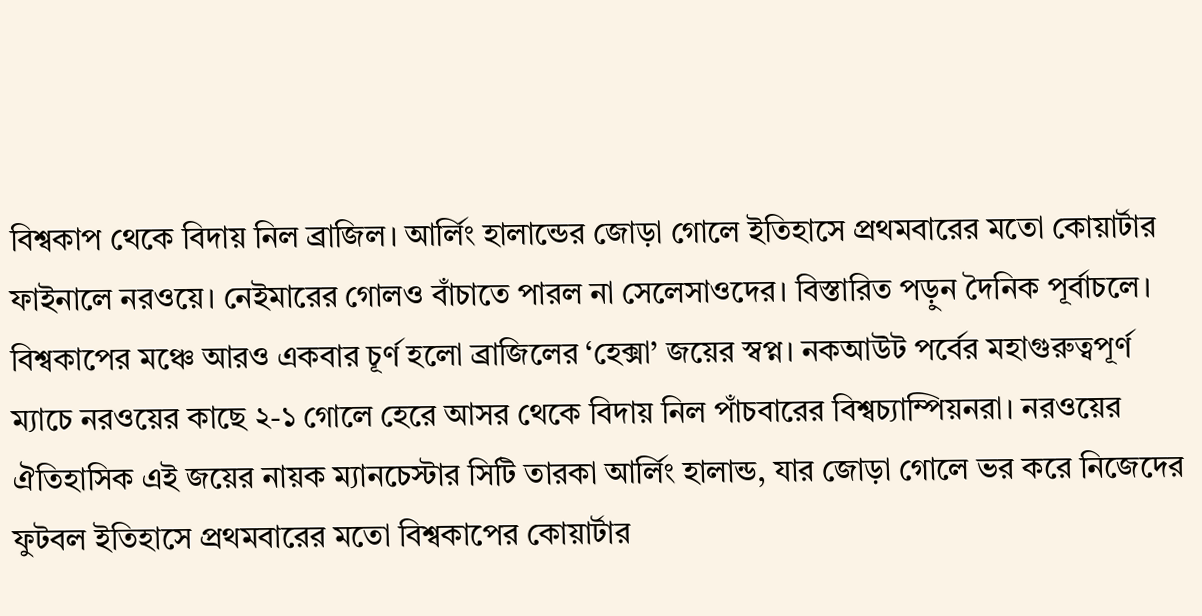বিশ্বকাপ থেকে বিদায় নিল ব্রাজিল। আর্লিং হালান্ডের জোড়া গোলে ইতিহাসে প্রথমবারের মতো কোয়ার্টার ফাইনালে নরওয়ে। নেইমারের গোলও বাঁচাতে পারল না সেলেসাওদের। বিস্তারিত পড়ুন দৈনিক পূর্বাচলে।
বিশ্বকাপের মঞ্চে আরও একবার চূর্ণ হলো ব্রাজিলের ‘হেক্সা’ জয়ের স্বপ্ন। নকআউট পর্বের মহাগুরুত্বপূর্ণ ম্যাচে নরওয়ের কাছে ২-১ গোলে হেরে আসর থেকে বিদায় নিল পাঁচবারের বিশ্বচ্যাম্পিয়নরা। নরওয়ের ঐতিহাসিক এই জয়ের নায়ক ম্যানচেস্টার সিটি তারকা আর্লিং হালান্ড, যার জোড়া গোলে ভর করে নিজেদের ফুটবল ইতিহাসে প্রথমবারের মতো বিশ্বকাপের কোয়ার্টার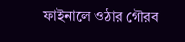ফাইনালে ওঠার গৌরব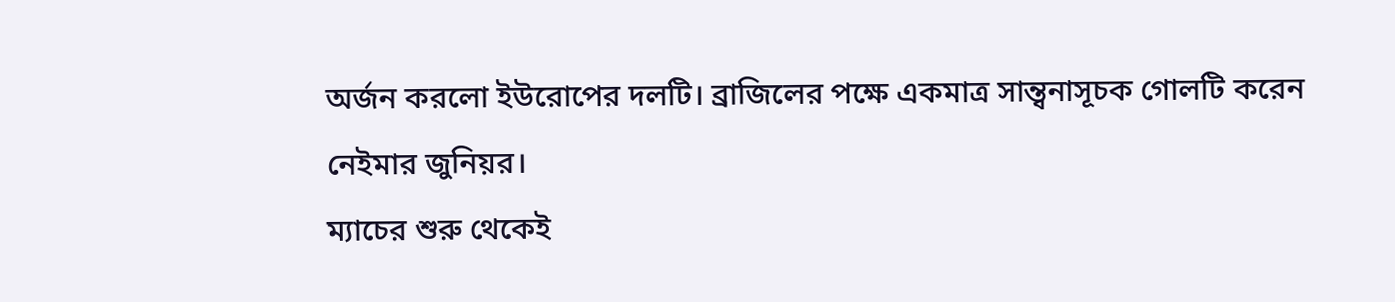অর্জন করলো ইউরোপের দলটি। ব্রাজিলের পক্ষে একমাত্র সান্ত্বনাসূচক গোলটি করেন নেইমার জুনিয়র।
ম্যাচের শুরু থেকেই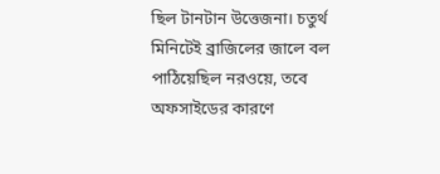ছিল টানটান উত্তেজনা। চতুর্থ মিনিটেই ব্রাজিলের জালে বল পাঠিয়েছিল নরওয়ে, তবে অফসাইডের কারণে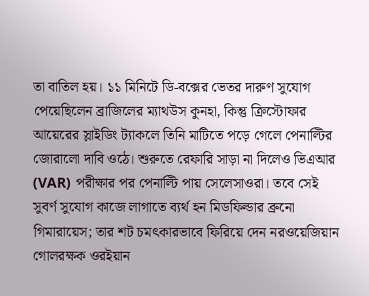তা বাতিল হয়। ১১ মিনিটে ডি-বক্সের ভেতর দারুণ সুযোগ পেয়েছিলেন ব্রাজিলের ম্যাথউস কুনহা, কিন্তু ক্রিস্টোফার আয়েরের স্লাইডিং ট্যাকলে তিনি মাটিতে পড়ে গেলে পেনাল্টির জোরালো দাবি ওঠে। শুরুতে রেফারি সাড়া না দিলেও ভিএআর (VAR) পরীক্ষার পর পেনাল্টি পায় সেলেসাওরা। তবে সেই সুবর্ণ সুযোগ কাজে লাগাতে ব্যর্থ হন মিডফিল্ডার ব্রুনো গিমারায়েস; তার শট চমৎকারভাবে ফিরিয়ে দেন নরওয়েজিয়ান গোলরক্ষক ওরইয়ান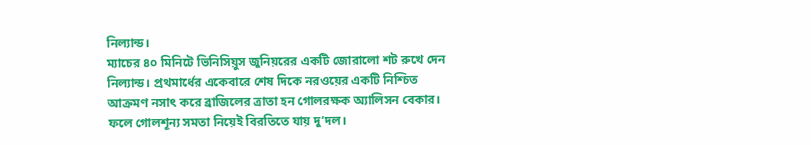নিল্যান্ড।
ম্যাচের ৪০ মিনিটে ভিনিসিয়ুস জুনিয়রের একটি জোরালো শট রুখে দেন নিল্যান্ড। প্রথমার্ধের একেবারে শেষ দিকে নরওয়ের একটি নিশ্চিত আক্রমণ নসাৎ করে ব্রাজিলের ত্রাতা হন গোলরক্ষক অ্যালিসন বেকার। ফলে গোলশূন্য সমতা নিয়েই বিরতিতে যায় দু’দল।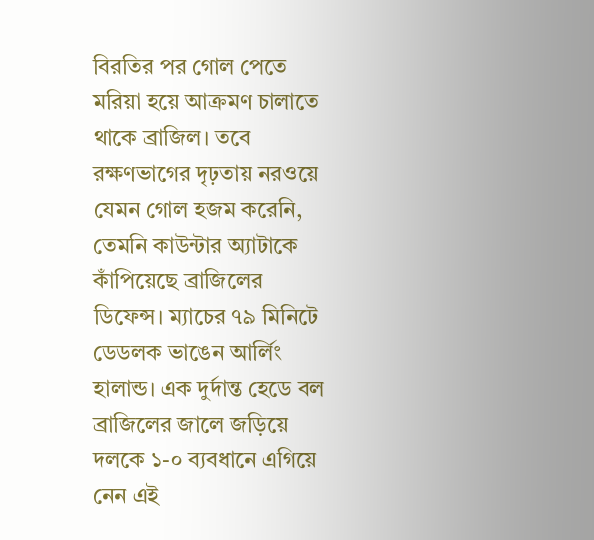বিরতির পর গোল পেতে মরিয়া হয়ে আক্রমণ চালাতে থাকে ব্রাজিল। তবে রক্ষণভাগের দৃঢ়তায় নরওয়ে যেমন গোল হজম করেনি, তেমনি কাউন্টার অ্যাটাকে কাঁপিয়েছে ব্রাজিলের ডিফেন্স। ম্যাচের ৭৯ মিনিটে ডেডলক ভাঙেন আর্লিং হালান্ড। এক দুর্দান্ত হেডে বল ব্রাজিলের জালে জড়িয়ে দলকে ১-০ ব্যবধানে এগিয়ে নেন এই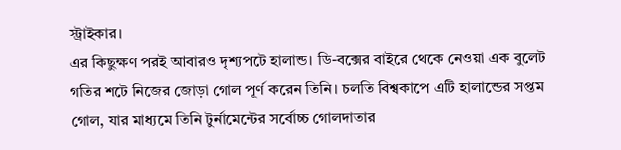স্ট্রাইকার।
এর কিছুক্ষণ পরই আবারও দৃশ্যপটে হালান্ড। ডি-বক্সের বাইরে থেকে নেওয়া এক বুলেট গতির শটে নিজের জোড়া গোল পূর্ণ করেন তিনি। চলতি বিশ্বকাপে এটি হালান্ডের সপ্তম গোল, যার মাধ্যমে তিনি টুর্নামেন্টের সর্বোচ্চ গোলদাতার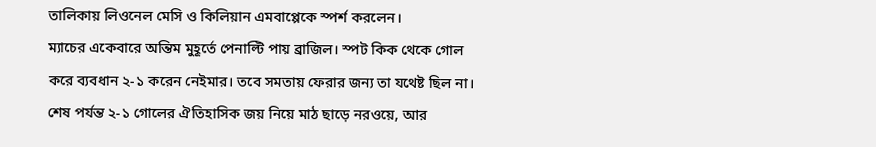তালিকায় লিওনেল মেসি ও কিলিয়ান এমবাপ্পেকে স্পর্শ করলেন।
ম্যাচের একেবারে অন্তিম মুহূর্তে পেনাল্টি পায় ব্রাজিল। স্পট কিক থেকে গোল করে ব্যবধান ২-১ করেন নেইমার। তবে সমতায় ফেরার জন্য তা যথেষ্ট ছিল না। শেষ পর্যন্ত ২-১ গোলের ঐতিহাসিক জয় নিয়ে মাঠ ছাড়ে নরওয়ে, আর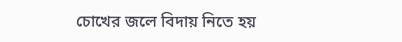চোখের জলে বিদায় নিতে হয়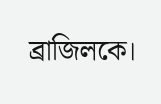ব্রাজিলকে।